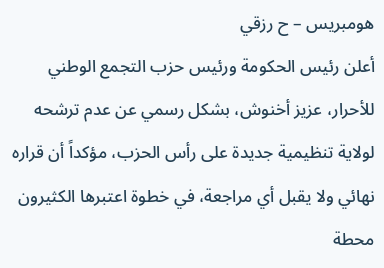هومبريس – ح رزقي
أعلن رئيس الحكومة ورئيس حزب التجمع الوطني للأحرار، عزيز أخنوش، بشكل رسمي عن عدم ترشحه لولاية تنظيمية جديدة على رأس الحزب، مؤكداً أن قراره نهائي ولا يقبل أي مراجعة، في خطوة اعتبرها الكثيرون محطة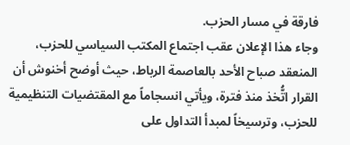فارقة في مسار الحزب.
وجاء هذا الإعلان عقب اجتماع المكتب السياسي للحزب، المنعقد صباح الأحد بالعاصمة الرباط، حيث أوضح أخنوش أن القرار اتُّخذ منذ فترة، ويأتي انسجاماً مع المقتضيات التنظيمية للحزب، وترسيخاً لمبدأ التداول على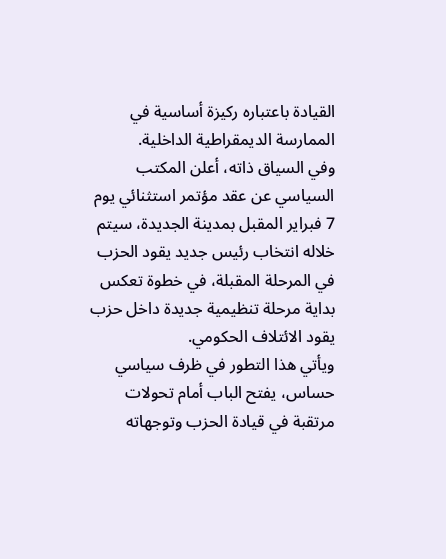القيادة باعتباره ركيزة أساسية في الممارسة الديمقراطية الداخلية.
وفي السياق ذاته، أعلن المكتب السياسي عن عقد مؤتمر استثنائي يوم 7 فبراير المقبل بمدينة الجديدة، سيتم خلاله انتخاب رئيس جديد يقود الحزب في المرحلة المقبلة، في خطوة تعكس بداية مرحلة تنظيمية جديدة داخل حزب يقود الائتلاف الحكومي.
ويأتي هذا التطور في ظرف سياسي حساس، يفتح الباب أمام تحولات مرتقبة في قيادة الحزب وتوجهاته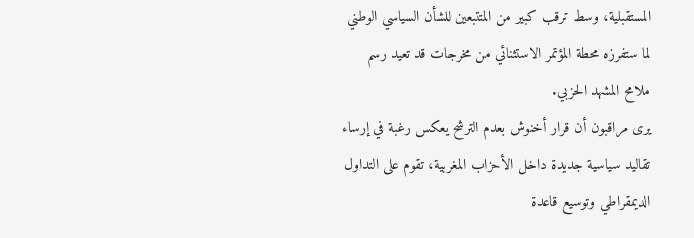المستقبلية، وسط ترقب كبير من المتتبعين للشأن السياسي الوطني لما ستفرزه محطة المؤتمر الاستثنائي من مخرجات قد تعيد رسم ملامح المشهد الحزبي.
يرى مراقبون أن قرار أخنوش بعدم الترشح يعكس رغبة في إرساء تقاليد سياسية جديدة داخل الأحزاب المغربية، تقوم على التداول الديمقراطي وتوسيع قاعدة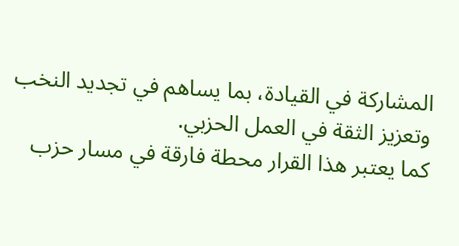المشاركة في القيادة، بما يساهم في تجديد النخب وتعزيز الثقة في العمل الحزبي.
كما يعتبر هذا القرار محطة فارقة في مسار حزب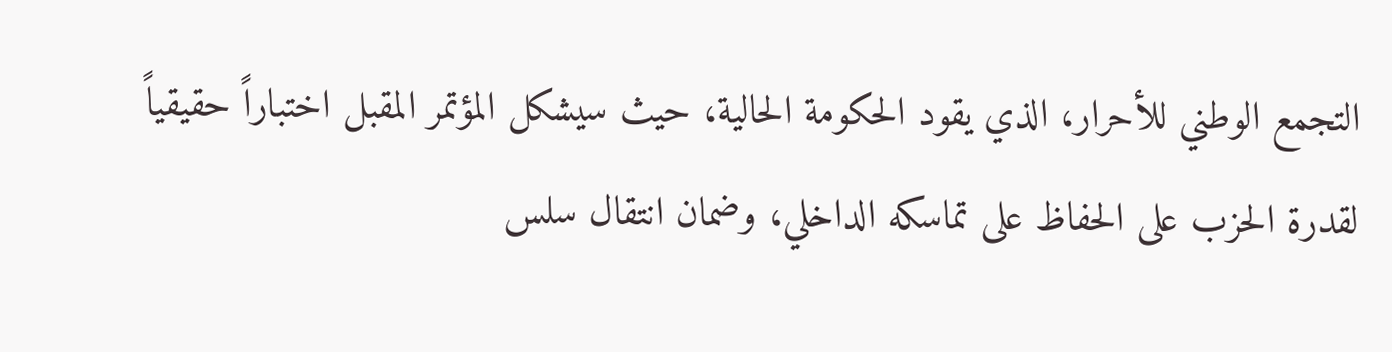التجمع الوطني للأحرار، الذي يقود الحكومة الحالية، حيث سيشكل المؤتمر المقبل اختباراً حقيقياً لقدرة الحزب على الحفاظ على تماسكه الداخلي، وضمان انتقال سلس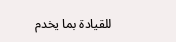للقيادة بما يخدم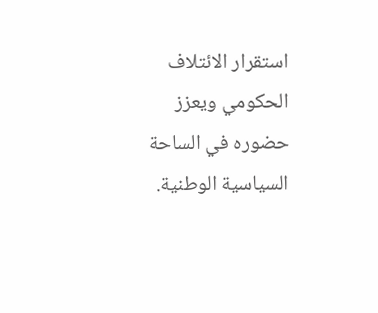استقرار الائتلاف الحكومي ويعزز حضوره في الساحة السياسية الوطنية.